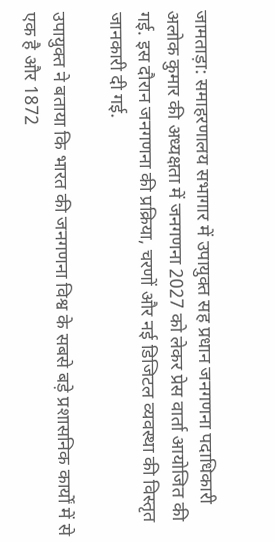जामताड़ा: समाहरणालय सभागार में उपायुक्त सह प्रधान जनगणना पदाधिकारी अलोक कुमार की अध्यक्षता में जनगणना 2027 को लेकर प्रेस वार्ता आयोजित की गई. इस दौरान जनगणना की प्रक्रिया, चरणों और नई डिजिटल व्यवस्था की विस्तृत जानकारी दी गई.

उपायुक्त ने बताया कि भारत की जनगणना विश्व के सबसे बड़े प्रशासनिक कार्यों में से एक है और 1872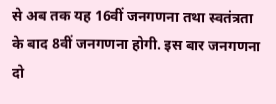से अब तक यह 16वीं जनगणना तथा स्वतंत्रता के बाद 8वीं जनगणना होगी. इस बार जनगणना दो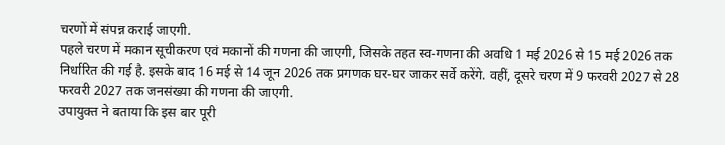चरणों में संपन्न कराई जाएगी.
पहले चरण में मकान सूचीकरण एवं मकानों की गणना की जाएगी, जिसके तहत स्व-गणना की अवधि 1 मई 2026 से 15 मई 2026 तक निर्धारित की गई है. इसके बाद 16 मई से 14 जून 2026 तक प्रगणक घर-घर जाकर सर्वे करेंगे. वहीं, दूसरे चरण में 9 फरवरी 2027 से 28 फरवरी 2027 तक जनसंख्या की गणना की जाएगी.
उपायुक्त ने बताया कि इस बार पूरी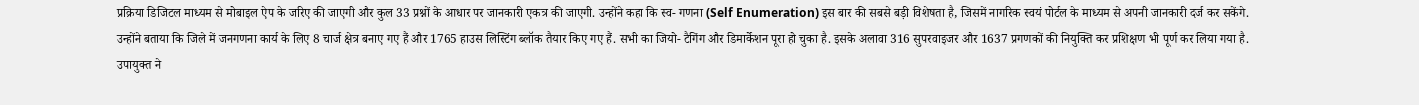प्रक्रिया डिजिटल माध्यम से मोबाइल ऐप के जरिए की जाएगी और कुल 33 प्रश्नों के आधार पर जानकारी एकत्र की जाएगी. उन्होंने कहा कि स्व- गणना (Self Enumeration) इस बार की सबसे बड़ी विशेषता है, जिसमें नागरिक स्वयं पोर्टल के माध्यम से अपनी जानकारी दर्ज कर सकेंगे.
उन्होंने बताया कि जिले में जनगणना कार्य के लिए 8 चार्ज क्षेत्र बनाए गए हैं और 1765 हाउस लिस्टिंग ब्लॉक तैयार किए गए हैं. सभी का जियो- टैगिंग और डिमार्केशन पूरा हो चुका है. इसके अलावा 316 सुपरवाइजर और 1637 प्रगणकों की नियुक्ति कर प्रशिक्षण भी पूर्ण कर लिया गया है.
उपायुक्त ने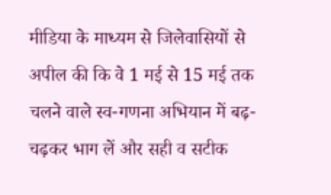मीडिया के माध्यम से जिलेवासियों से अपील की कि वे 1 मई से 15 मई तक चलने वाले स्व-गणना अभियान में बढ़-चढ़कर भाग लें और सही व सटीक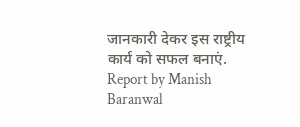जानकारी देकर इस राष्ट्रीय कार्य को सफल बनाएं.
Report by Manish Baranwal